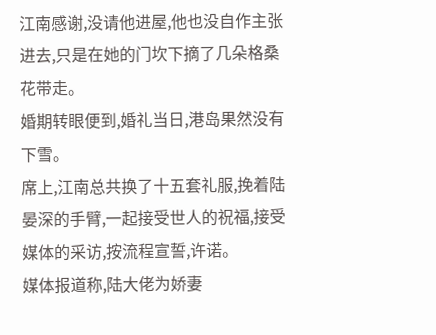江南感谢,没请他进屋,他也没自作主张进去,只是在她的门坎下摘了几朵格桑花带走。
婚期转眼便到,婚礼当日,港岛果然没有下雪。
席上,江南总共换了十五套礼服,挽着陆晏深的手臂,一起接受世人的祝福,接受媒体的采访,按流程宣誓,许诺。
媒体报道称,陆大佬为娇妻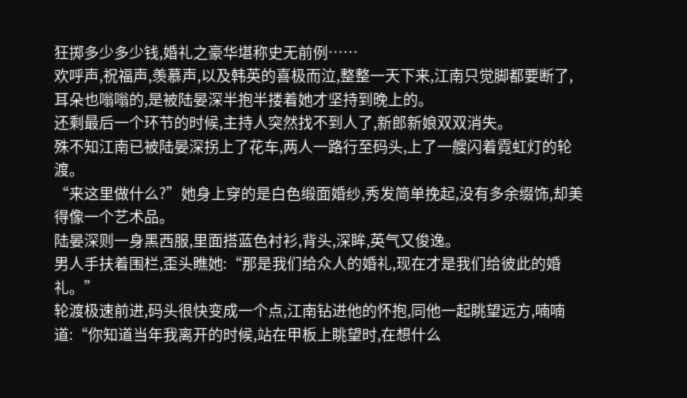狂掷多少多少钱,婚礼之豪华堪称史无前例……
欢呼声,祝福声,羡慕声,以及韩英的喜极而泣,整整一天下来,江南只觉脚都要断了,耳朵也嗡嗡的,是被陆晏深半抱半搂着她才坚持到晚上的。
还剩最后一个环节的时候,主持人突然找不到人了,新郎新娘双双消失。
殊不知江南已被陆晏深拐上了花车,两人一路行至码头,上了一艘闪着霓虹灯的轮渡。
“来这里做什么?”她身上穿的是白色缎面婚纱,秀发简单挽起,没有多余缀饰,却美得像一个艺术品。
陆晏深则一身黑西服,里面搭蓝色衬衫,背头,深眸,英气又俊逸。
男人手扶着围栏,歪头瞧她:“那是我们给众人的婚礼,现在才是我们给彼此的婚礼。”
轮渡极速前进,码头很快变成一个点,江南钻进他的怀抱,同他一起眺望远方,喃喃道:“你知道当年我离开的时候,站在甲板上眺望时,在想什么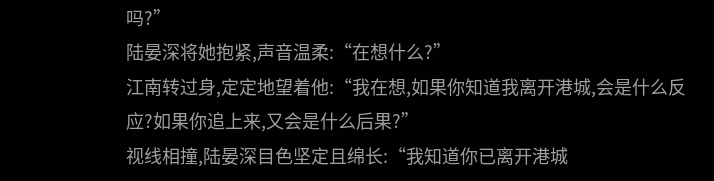吗?”
陆晏深将她抱紧,声音温柔:“在想什么?”
江南转过身,定定地望着他:“我在想,如果你知道我离开港城,会是什么反应?如果你追上来,又会是什么后果?”
视线相撞,陆晏深目色坚定且绵长:“我知道你已离开港城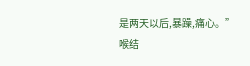是两天以后,暴躁,痛心。”
喉结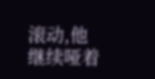滚动,他继续哑着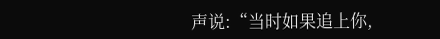声说:“当时如果追上你,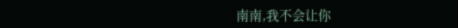南南,我不会让你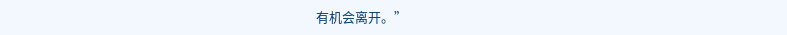有机会离开。”